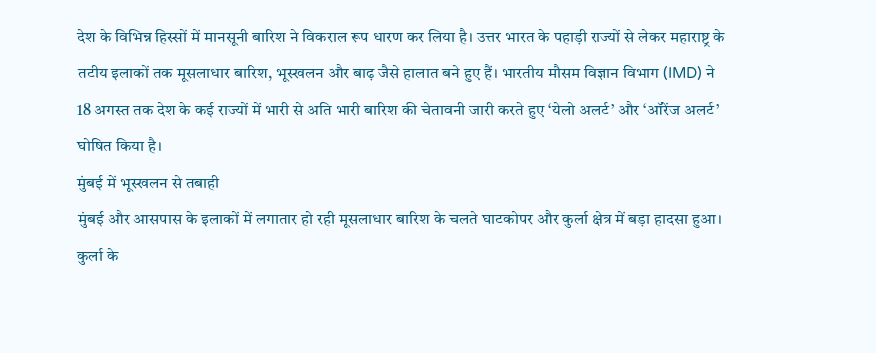देश के विभिन्न हिस्सों में मानसूनी बारिश ने विकराल रूप धारण कर लिया है। उत्तर भारत के पहाड़ी राज्यों से लेकर महाराष्ट्र के तटीय इलाकों तक मूसलाधार बारिश, भूस्खलन और बाढ़ जैसे हालात बने हुए हैं। भारतीय मौसम विज्ञान विभाग (IMD) ने 18 अगस्त तक देश के कई राज्यों में भारी से अति भारी बारिश की चेतावनी जारी करते हुए ‘येलो अलर्ट’ और ‘ऑरेंज अलर्ट’ घोषित किया है।
मुंबई में भूस्खलन से तबाही
मुंबई और आसपास के इलाकों में लगातार हो रही मूसलाधार बारिश के चलते घाटकोपर और कुर्ला क्षेत्र में बड़ा हादसा हुआ। कुर्ला के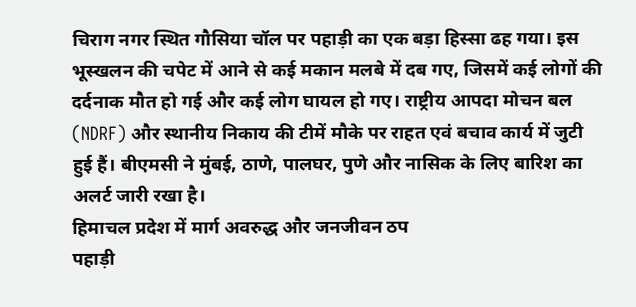चिराग नगर स्थित गौसिया चॉल पर पहाड़ी का एक बड़ा हिस्सा ढह गया। इस भूस्खलन की चपेट में आने से कई मकान मलबे में दब गए, जिसमें कई लोगों की दर्दनाक मौत हो गई और कई लोग घायल हो गए। राष्ट्रीय आपदा मोचन बल (NDRF) और स्थानीय निकाय की टीमें मौके पर राहत एवं बचाव कार्य में जुटी हुई हैं। बीएमसी ने मुंबई, ठाणे, पालघर, पुणे और नासिक के लिए बारिश का अलर्ट जारी रखा है।
हिमाचल प्रदेश में मार्ग अवरुद्ध और जनजीवन ठप
पहाड़ी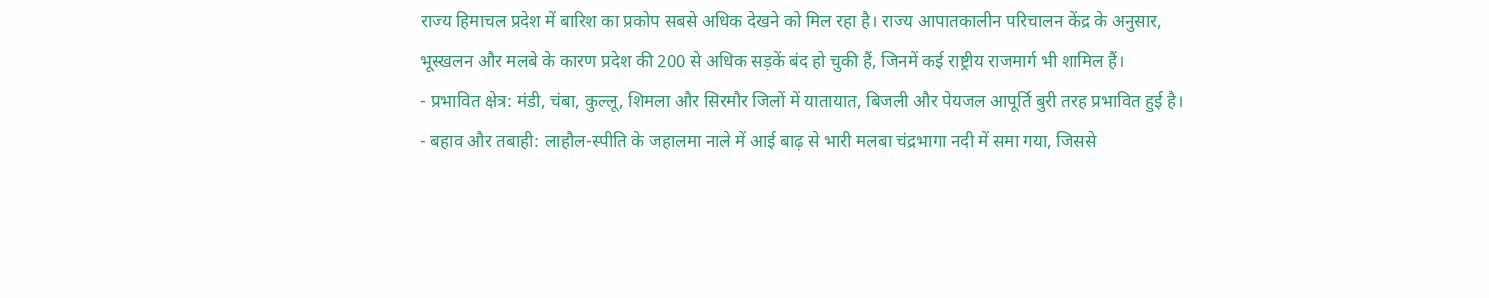राज्य हिमाचल प्रदेश में बारिश का प्रकोप सबसे अधिक देखने को मिल रहा है। राज्य आपातकालीन परिचालन केंद्र के अनुसार, भूस्खलन और मलबे के कारण प्रदेश की 200 से अधिक सड़कें बंद हो चुकी हैं, जिनमें कई राष्ट्रीय राजमार्ग भी शामिल हैं।
- प्रभावित क्षेत्र: मंडी, चंबा, कुल्लू, शिमला और सिरमौर जिलों में यातायात, बिजली और पेयजल आपूर्ति बुरी तरह प्रभावित हुई है।
- बहाव और तबाही: लाहौल-स्पीति के जहालमा नाले में आई बाढ़ से भारी मलबा चंद्रभागा नदी में समा गया, जिससे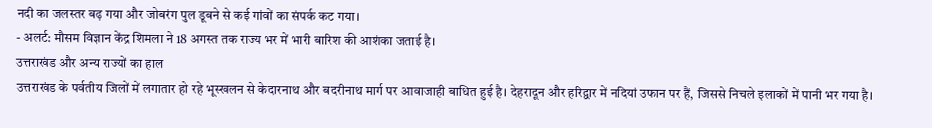नदी का जलस्तर बढ़ गया और जोबरंग पुल डूबने से कई गांवों का संपर्क कट गया।
- अलर्ट: मौसम विज्ञान केंद्र शिमला ने 18 अगस्त तक राज्य भर में भारी बारिश की आशंका जताई है।
उत्तराखंड और अन्य राज्यों का हाल
उत्तराखंड के पर्वतीय जिलों में लगातार हो रहे भूस्खलन से केदारनाथ और बदरीनाथ मार्ग पर आवाजाही बाधित हुई है। देहरादून और हरिद्वार में नदियां उफान पर हैं, जिससे निचले इलाकों में पानी भर गया है।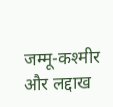जम्मू-कश्मीर और लद्दाख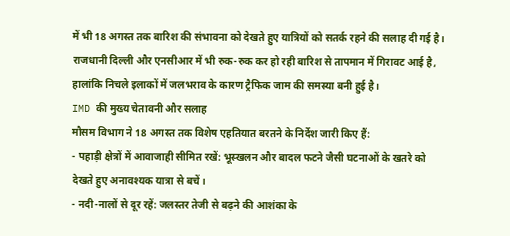में भी 18 अगस्त तक बारिश की संभावना को देखते हुए यात्रियों को सतर्क रहने की सलाह दी गई है। राजधानी दिल्ली और एनसीआर में भी रुक-रुक कर हो रही बारिश से तापमान में गिरावट आई है, हालांकि निचले इलाकों में जलभराव के कारण ट्रैफिक जाम की समस्या बनी हुई है।
IMD की मुख्य चेतावनी और सलाह
मौसम विभाग ने 18 अगस्त तक विशेष एहतियात बरतने के निर्देश जारी किए हैं:
- पहाड़ी क्षेत्रों में आवाजाही सीमित रखें: भूस्खलन और बादल फटने जैसी घटनाओं के खतरे को देखते हुए अनावश्यक यात्रा से बचें।
- नदी-नालों से दूर रहें: जलस्तर तेजी से बढ़ने की आशंका के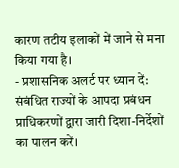कारण तटीय इलाकों में जाने से मना किया गया है।
- प्रशासनिक अलर्ट पर ध्यान दें: संबंधित राज्यों के आपदा प्रबंधन प्राधिकरणों द्वारा जारी दिशा-निर्देशों का पालन करें।